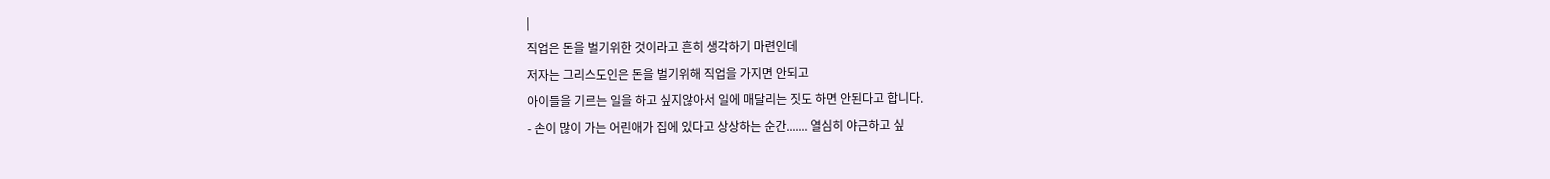|
직업은 돈을 벌기위한 것이라고 흔히 생각하기 마련인데
저자는 그리스도인은 돈을 벌기위해 직업을 가지면 안되고
아이들을 기르는 일을 하고 싶지않아서 일에 매달리는 짓도 하면 안된다고 합니다.
- 손이 많이 가는 어린애가 집에 있다고 상상하는 순간....... 열심히 야근하고 싶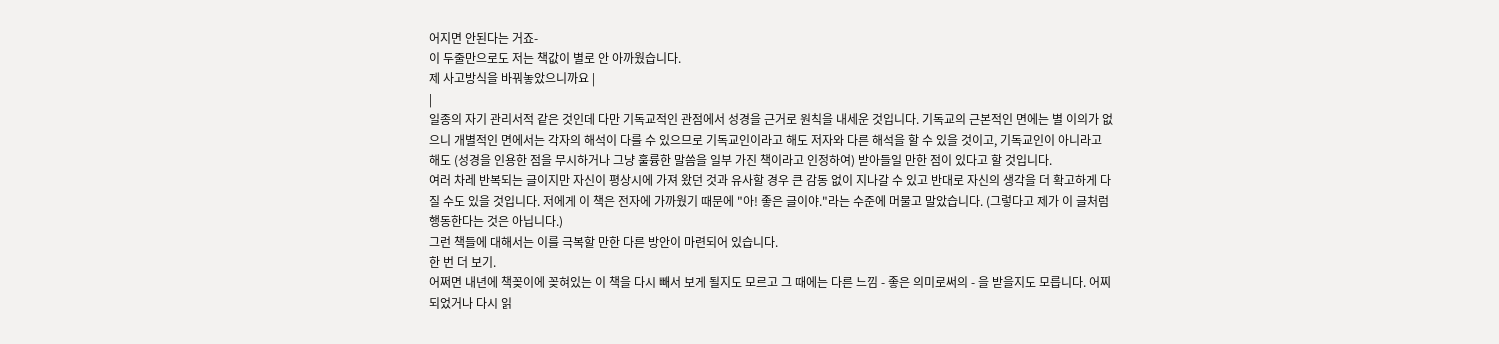어지면 안된다는 거죠-
이 두줄만으로도 저는 책값이 별로 안 아까웠습니다.
제 사고방식을 바꿔놓았으니까요 |
|
일종의 자기 관리서적 같은 것인데 다만 기독교적인 관점에서 성경을 근거로 원칙을 내세운 것입니다. 기독교의 근본적인 면에는 별 이의가 없으니 개별적인 면에서는 각자의 해석이 다를 수 있으므로 기독교인이라고 해도 저자와 다른 해석을 할 수 있을 것이고, 기독교인이 아니라고 해도 (성경을 인용한 점을 무시하거나 그냥 훌륭한 말씀을 일부 가진 책이라고 인정하여) 받아들일 만한 점이 있다고 할 것입니다.
여러 차레 반복되는 글이지만 자신이 평상시에 가져 왔던 것과 유사할 경우 큰 감동 없이 지나갈 수 있고 반대로 자신의 생각을 더 확고하게 다질 수도 있을 것입니다. 저에게 이 책은 전자에 가까웠기 때문에 "아! 좋은 글이야."라는 수준에 머물고 말았습니다. (그렇다고 제가 이 글처럼 행동한다는 것은 아닙니다.)
그런 책들에 대해서는 이를 극복할 만한 다른 방안이 마련되어 있습니다.
한 번 더 보기.
어쩌면 내년에 책꽂이에 꽂혀있는 이 책을 다시 빼서 보게 될지도 모르고 그 때에는 다른 느낌 - 좋은 의미로써의 - 을 받을지도 모릅니다. 어찌 되었거나 다시 읽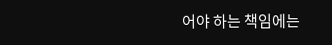어야 하는 책임에는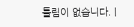틀림이 없습니다. |